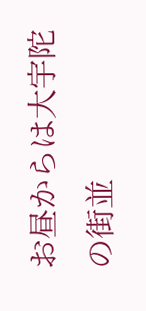お昼からは大宇陀の街並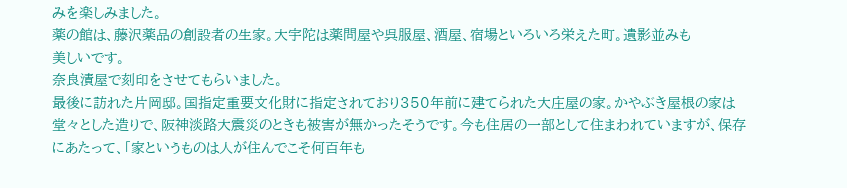みを楽しみました。
薬の館は、藤沢薬品の創設者の生家。大宇陀は薬問屋や呉服屋、酒屋、宿場といろいろ栄えた町。遺影並みも
美しいです。
奈良漬屋で刻印をさせてもらいました。
最後に訪れた片岡邸。国指定重要文化財に指定されており350年前に建てられた大庄屋の家。かやぶき屋根の家は堂々とした造りで、阪神淡路大震災のときも被害が無かったそうです。今も住居の一部として住まわれていますが、保存にあたって、「家というものは人が住んでこそ何百年も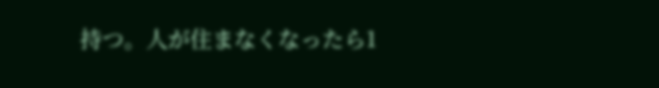持つ。人が住まなくなったら1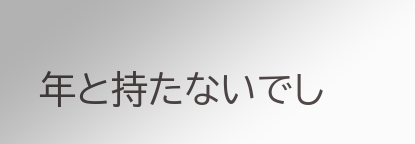年と持たないでし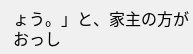ょう。」と、家主の方がおっし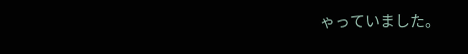ゃっていました。